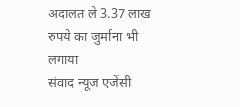अदालत ले 3.37 लाख रुपये का जुर्माना भी लगाया
संवाद न्यूज एजेंसी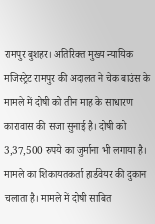रामपुर बुशहर। अतिरिक्त मुख्य न्यायिक मजिस्ट्रेट रामपुर की अदालत ने चेक बाउंस के मामले में दोषी को तीन माह के साधारण कारावास की सजा सुनाई है। दोषी को 3,37,500 रुपये का जुर्माना भी लगाया है। मामले का शिकायतकर्ता हार्डवेयर की दुकान चलाता है। मामले में दोषी साबित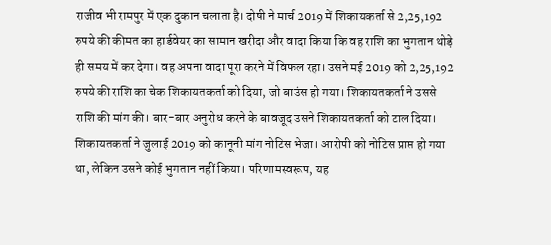राजीव भी रामपुर में एक दुकान चलाता है। दोषी ने मार्च 2019 में शिकायकर्ता से 2,25,192 रुपये की कीमत का हार्डवेयर का सामान खरीदा और वादा किया कि वह राशि का भुगतान थोड़े ही समय में कर देगा। वह अपना वादा पूरा करने में विफल रहा। उसने मई 2019 को 2,25,192 रुपये की राशि का चेक शिकायतकर्ता को दिया, जो बाउंस हो गया। शिकायतकर्ता ने उससे राशि की मांग की। बार-बार अनुरोध करने के बावजूद उसने शिकायतकर्ता को टाल दिया। शिकायतकर्ता ने जुलाई 2019 को कानूनी मांग नोटिस भेजा। आरोपी को नोटिस प्राप्त हो गया था, लेकिन उसने कोई भुगतान नहीं किया। परिणामस्वरूप, यह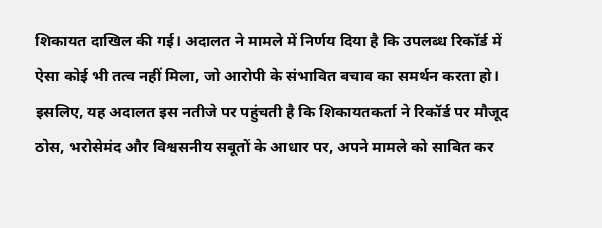शिकायत दाखिल की गई। अदालत ने मामले में निर्णय दिया है कि उपलब्ध रिकॉर्ड में ऐसा कोई भी तत्व नहीं मिला, जो आरोपी के संभावित बचाव का समर्थन करता हो। इसलिए, यह अदालत इस नतीजे पर पहुंचती है कि शिकायतकर्ता ने रिकॉर्ड पर मौजूद ठोस, भरोसेमंद और विश्वसनीय सबूतों के आधार पर, अपने मामले को साबित कर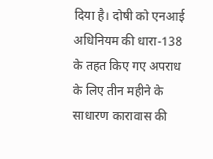दिया है। दोषी को एनआई अधिनियम की धारा-138 के तहत किए गए अपराध के लिए तीन महीने के साधारण कारावास की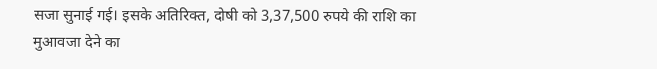सजा सुनाई गई। इसके अतिरिक्त, दोषी को 3,37,500 रुपये की राशि का मुआवजा देने का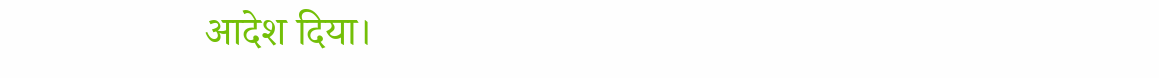आदेश दिया।